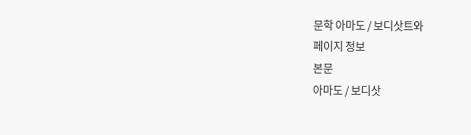문학 아마도 / 보디삿트와
페이지 정보
본문
아마도 / 보디삿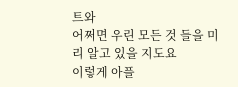트와
어쩌면 우린 모든 것 들을 미리 알고 있을 지도요
이렇게 아플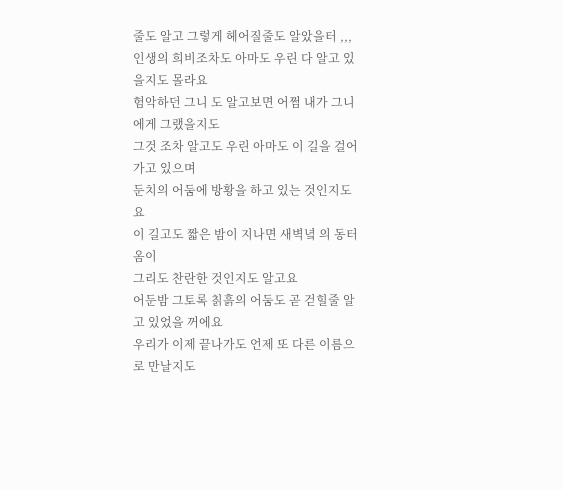줄도 알고 그렇게 헤어질줄도 알았을터 ,,,
인생의 희비조차도 아마도 우린 다 알고 있을지도 몰라요
험악하던 그니 도 알고보면 어쩜 내가 그니 에게 그랬을지도
그것 조차 알고도 우린 아마도 이 길을 걸어가고 있으며
둔치의 어둠에 방황을 하고 있는 것인지도요
이 길고도 짧은 밤이 지나면 새벽녘 의 동터옴이
그리도 찬란한 것인지도 알고요
어둔밤 그토록 칡흙의 어둠도 곧 걷힐줄 알고 있었을 꺼에요
우리가 이제 끝나가도 언제 또 다른 이름으로 만날지도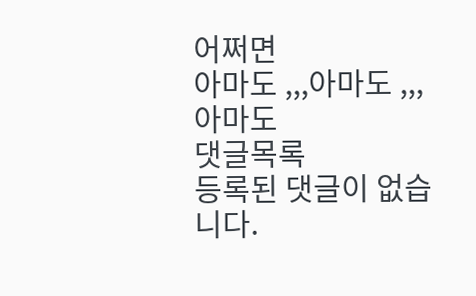어쩌면
아마도 ,,,아마도 ,,,아마도
댓글목록
등록된 댓글이 없습니다.